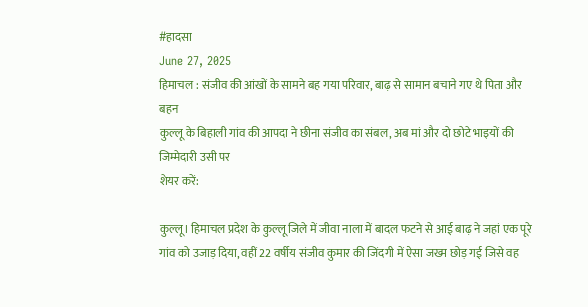#हादसा
June 27, 2025
हिमाचल : संजीव की आंखों के सामने बह गया परिवार, बाढ़ से सामान बचाने गए थे पिता और बहन
कुल्लू के बिहाली गांव की आपदा ने छीना संजीव का संबल, अब मां और दो छोटे भाइयों की जिम्मेदारी उसी पर
शेयर करें:

कुल्लू। हिमाचल प्रदेश के कुल्लू जिले में जीवा नाला में बादल फटने से आई बाढ़ ने जहां एक पूरे गांव को उजाड़ दिया, वहीं 22 वर्षीय संजीव कुमार की जिंदगी में ऐसा जख्म छोड़ गई जिसे वह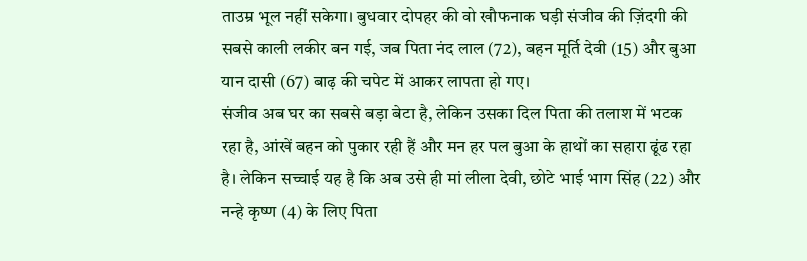ताउम्र भूल नहीं सकेगा। बुधवार दोपहर की वो खौफनाक घड़ी संजीव की ज़िंदगी की सबसे काली लकीर बन गई, जब पिता नंद लाल (72), बहन मूर्ति देवी (15) और बुआ यान दासी (67) बाढ़ की चपेट में आकर लापता हो गए।
संजीव अब घर का सबसे बड़ा बेटा है, लेकिन उसका दिल पिता की तलाश में भटक रहा है, आंखें बहन को पुकार रही हैं और मन हर पल बुआ के हाथों का सहारा ढूंढ रहा है। लेकिन सच्चाई यह है कि अब उसे ही मां लीला देवी, छोटे भाई भाग सिंह (22) और नन्हे कृष्ण (4) के लिए पिता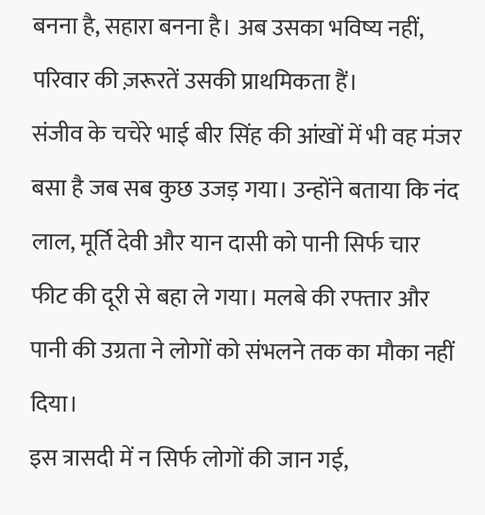बनना है, सहारा बनना है। अब उसका भविष्य नहीं, परिवार की ज़रूरतें उसकी प्राथमिकता हैं।
संजीव के चचेरे भाई बीर सिंह की आंखों में भी वह मंजर बसा है जब सब कुछ उजड़ गया। उन्होंने बताया कि नंद लाल, मूर्ति देवी और यान दासी को पानी सिर्फ चार फीट की दूरी से बहा ले गया। मलबे की रफ्तार और पानी की उग्रता ने लोगों को संभलने तक का मौका नहीं दिया।
इस त्रासदी में न सिर्फ लोगों की जान गई,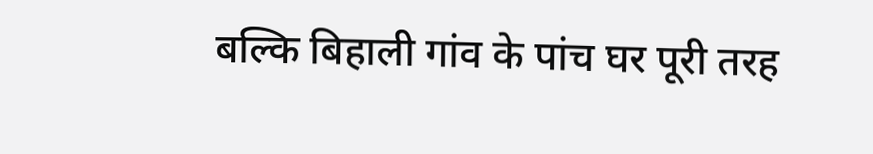बल्कि बिहाली गांव के पांच घर पूरी तरह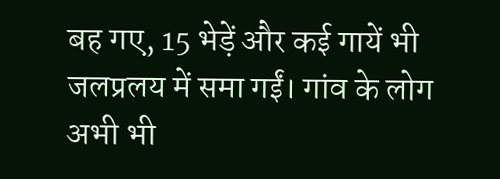बह गए, 15 भेड़ें और कई गायें भी जलप्रलय में समा गईं। गांव के लोग अभी भी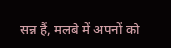सन्न हैं, मलबे में अपनों को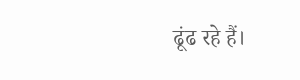ढूंढ रहे हैं।